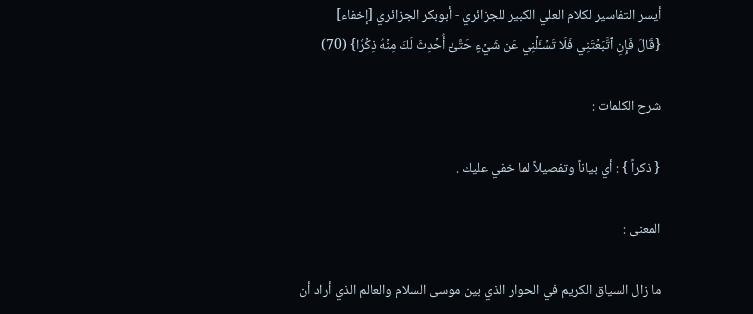أيسر التفاسير لكلام العلي الكبير للجزائري - أبوبكر الجزائري [إخفاء]
{قَالَ فَإِنِ ٱتَّبَعۡتَنِي فَلَا تَسۡـَٔلۡنِي عَن شَيۡءٍ حَتَّىٰٓ أُحۡدِثَ لَكَ مِنۡهُ ذِكۡرٗا} (70)

شرح الكلمات :

{ ذكراً } : أي بياناً وتفصيلاً لما خفي عليك .

المعنى :

ما زال السياق الكريم في الحوار الذي بين موسى السلام والعالم الذي أراد أن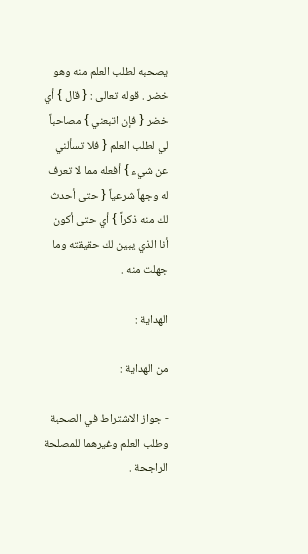يصحبه لطلب العلم منه وهو خضر . قوله تعالى : { قال } أي خضر { فإن اتبعني } مصاحباً لي لطلب العلم { فلا تسألني عن شيء } أفعله مما لا تعرف له وجهاً شرعياً { حتى أحدث لك منه ذكراً } أي حتى أكون أنا الذي يبين لك حقيقته وما جهلت منه .

الهداية :

من الهداية :

- جواز الاشتراط في الصحبة وطلب العلم وغيرهما للمصلحة الراجحة .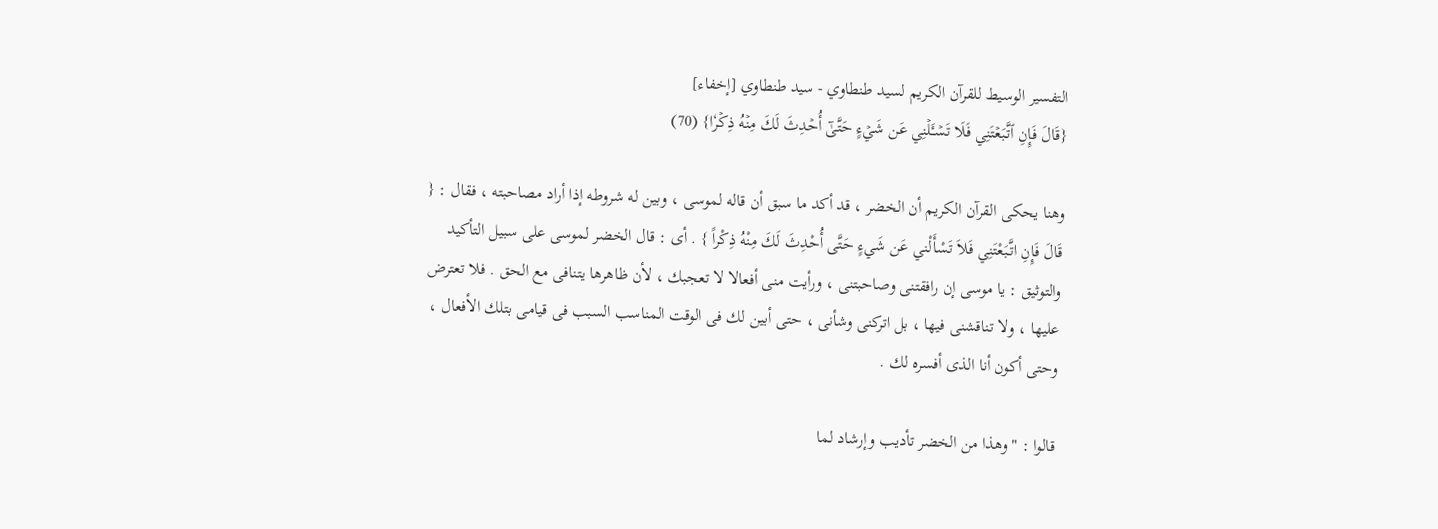التفسير الوسيط للقرآن الكريم لسيد طنطاوي - سيد طنطاوي [إخفاء]
{قَالَ فَإِنِ ٱتَّبَعۡتَنِي فَلَا تَسۡـَٔلۡنِي عَن شَيۡءٍ حَتَّىٰٓ أُحۡدِثَ لَكَ مِنۡهُ ذِكۡرٗا} (70)

وهنا يحكى القرآن الكريم أن الخضر ، قد أكد ما سبق أن قاله لموسى ، وبين له شروطه إذا أراد مصاحبته ، فقال : { قَالَ فَإِنِ اتَّبَعْتَنِي فَلاَ تَسْأَلْني عَن شَيءٍ حَتَّى أُحْدِثَ لَكَ مِنْهُ ذِكْراً } . أى : قال الخضر لموسى على سبيل التأكيد والتوثيق : يا موسى إن رافقتنى وصاحبتنى ، ورأيت منى أفعالا لا تعجبك ، لأن ظاهرها يتنافى مع الحق . فلا تعترض عليها ، ولا تناقشنى فيها ، بل اتركنى وشأنى ، حتى أبين لك فى الوقت المناسب السبب فى قيامى بتلك الأفعال ، وحتى أكون أنا الذى أفسره لك .

قالوا : " وهذا من الخضر تأديب وإرشاد لما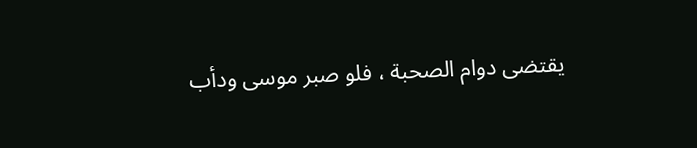يقتضى دوام الصحبة ، فلو صبر موسى ودأب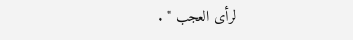لرأى العجب " .